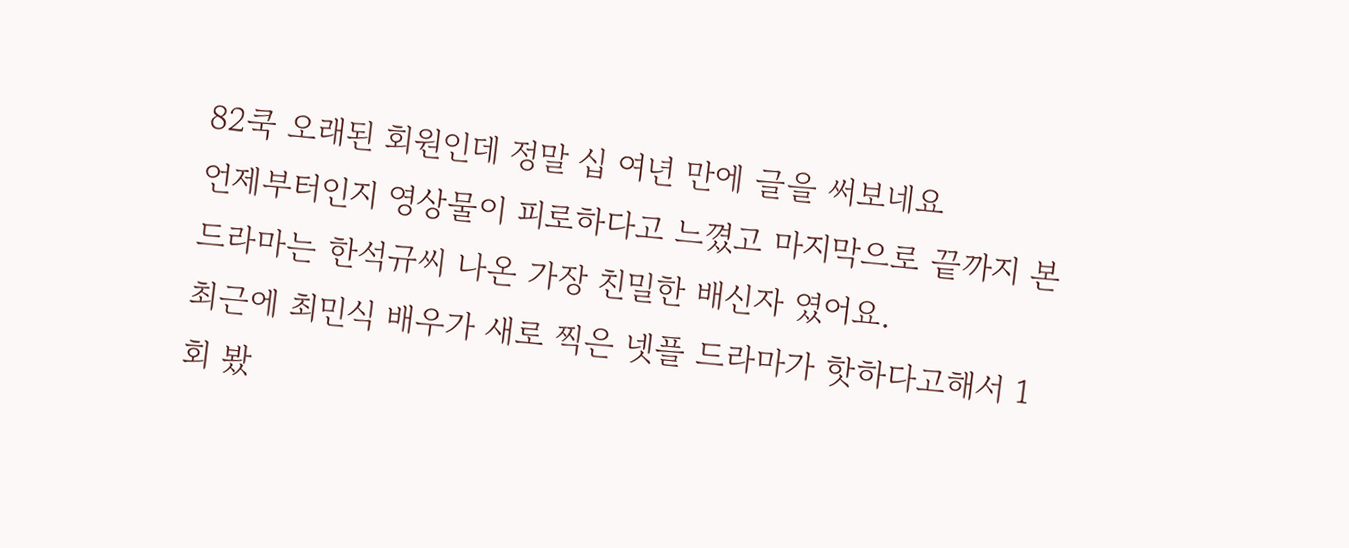82쿡 오래된 회원인데 정말 십 여년 만에 글을 써보네요
언제부터인지 영상물이 피로하다고 느꼈고 마지막으로 끝까지 본 드라마는 한석규씨 나온 가장 친밀한 배신자 였어요.
최근에 최민식 배우가 새로 찍은 넷플 드라마가 핫하다고해서 1회 봤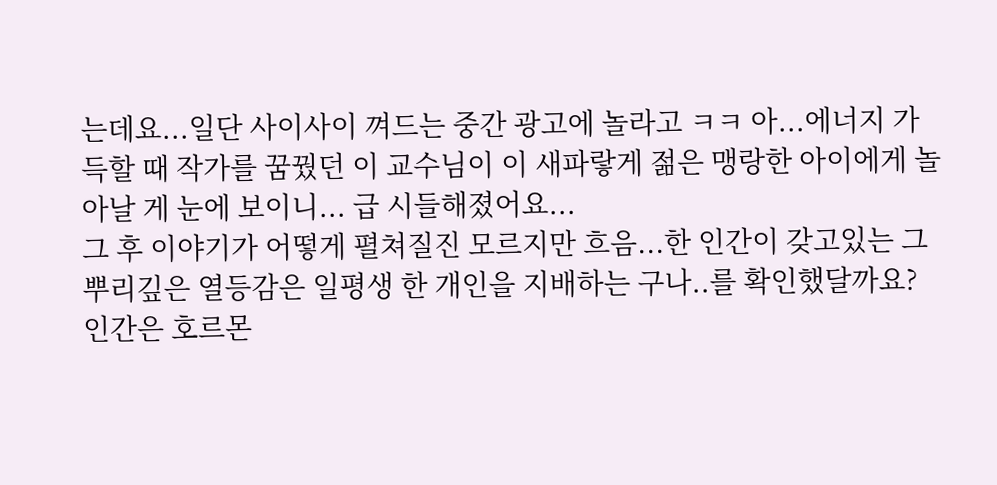는데요...일단 사이사이 껴드는 중간 광고에 놀라고 ㅋㅋ 아...에너지 가득할 때 작가를 꿈꿨던 이 교수님이 이 새파랗게 젊은 맹랑한 아이에게 놀아날 게 눈에 보이니... 급 시들해졌어요...
그 후 이야기가 어떻게 펼쳐질진 모르지만 흐음...한 인간이 갖고있는 그 뿌리깊은 열등감은 일평생 한 개인을 지배하는 구나..를 확인했달까요?
인간은 호르몬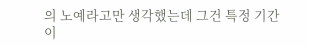의 노예라고만 생각했는데 그건 특정 기간이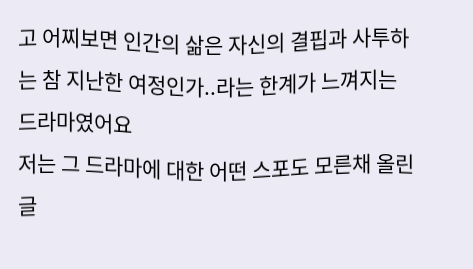고 어찌보면 인간의 삶은 자신의 결핍과 사투하는 참 지난한 여정인가..라는 한계가 느껴지는 드라마였어요
저는 그 드라마에 대한 어떤 스포도 모른채 올린 글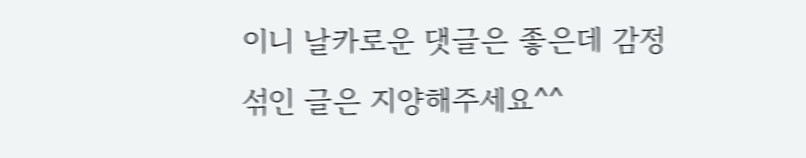이니 날카로운 댓글은 좋은데 감정섞인 글은 지양해주세요^^